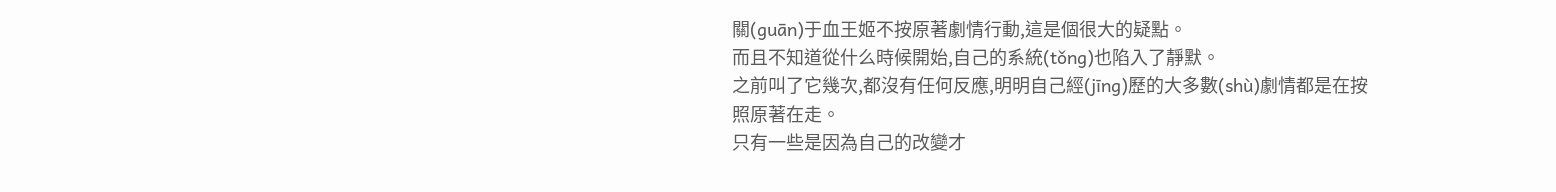關(guān)于血王姬不按原著劇情行動,這是個很大的疑點。
而且不知道從什么時候開始,自己的系統(tǒng)也陷入了靜默。
之前叫了它幾次,都沒有任何反應,明明自己經(jīng)歷的大多數(shù)劇情都是在按照原著在走。
只有一些是因為自己的改變才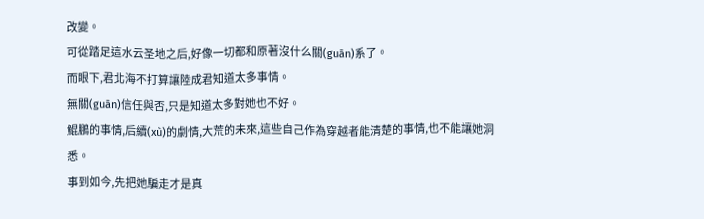改變。
可從踏足這水云圣地之后,好像一切都和原著沒什么關(guān)系了。
而眼下,君北海不打算讓陸成君知道太多事情。
無關(guān)信任與否,只是知道太多對她也不好。
鯤鵬的事情,后續(xù)的劇情,大荒的未來,這些自己作為穿越者能清楚的事情,也不能讓她洞悉。
事到如今,先把她騙走才是真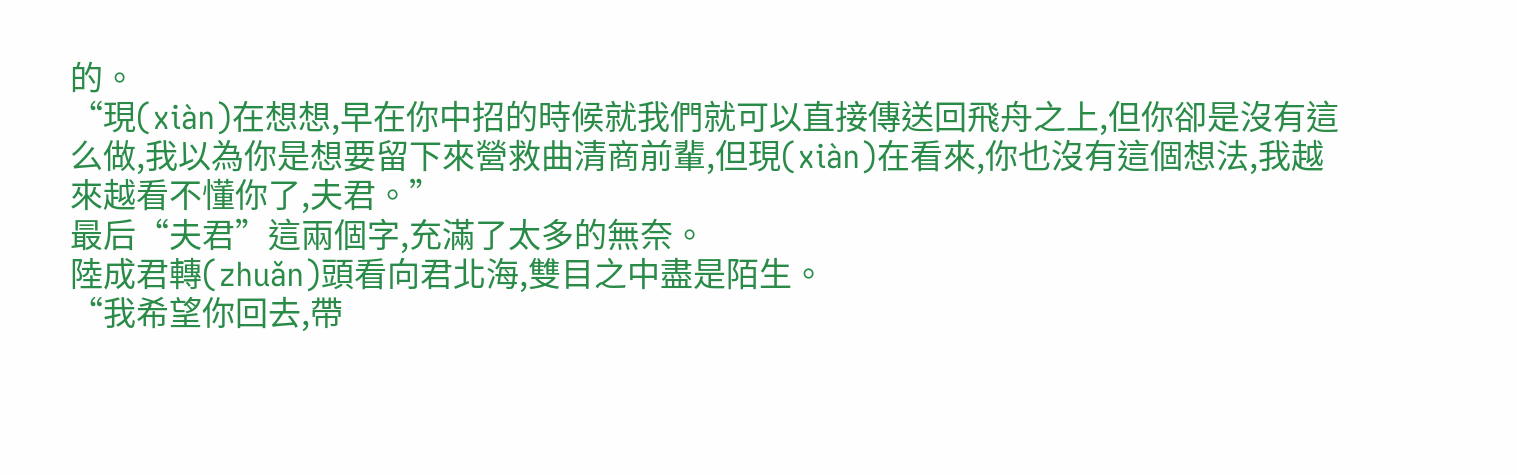的。
“現(xiàn)在想想,早在你中招的時候就我們就可以直接傳送回飛舟之上,但你卻是沒有這么做,我以為你是想要留下來營救曲清商前輩,但現(xiàn)在看來,你也沒有這個想法,我越來越看不懂你了,夫君。”
最后“夫君”這兩個字,充滿了太多的無奈。
陸成君轉(zhuǎn)頭看向君北海,雙目之中盡是陌生。
“我希望你回去,帶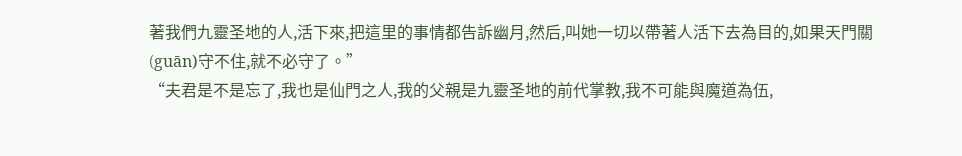著我們九靈圣地的人,活下來,把這里的事情都告訴幽月,然后,叫她一切以帶著人活下去為目的,如果天門關(guān)守不住,就不必守了。”
“夫君是不是忘了,我也是仙門之人,我的父親是九靈圣地的前代掌教,我不可能與魔道為伍,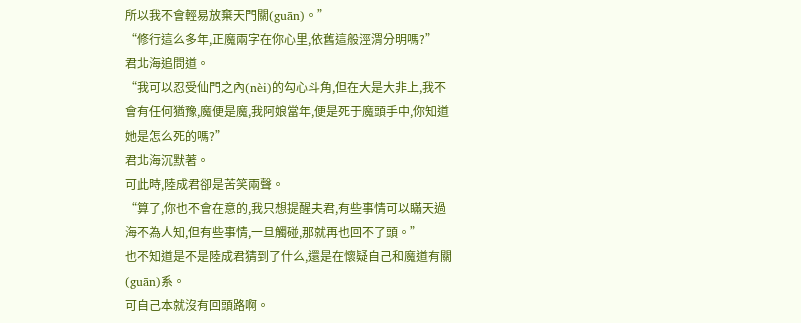所以我不會輕易放棄天門關(guān)。”
“修行這么多年,正魔兩字在你心里,依舊這般涇渭分明嗎?”
君北海追問道。
“我可以忍受仙門之內(nèi)的勾心斗角,但在大是大非上,我不會有任何猶豫,魔便是魔,我阿娘當年,便是死于魔頭手中,你知道她是怎么死的嗎?”
君北海沉默著。
可此時,陸成君卻是苦笑兩聲。
“算了,你也不會在意的,我只想提醒夫君,有些事情可以瞞天過海不為人知,但有些事情,一旦觸碰,那就再也回不了頭。”
也不知道是不是陸成君猜到了什么,還是在懷疑自己和魔道有關(guān)系。
可自己本就沒有回頭路啊。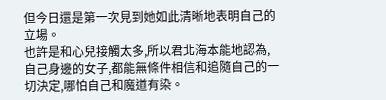但今日還是第一次見到她如此清晰地表明自己的立場。
也許是和心兒接觸太多,所以君北海本能地認為,自己身邊的女子,都能無條件相信和追隨自己的一切決定,哪怕自己和魔道有染。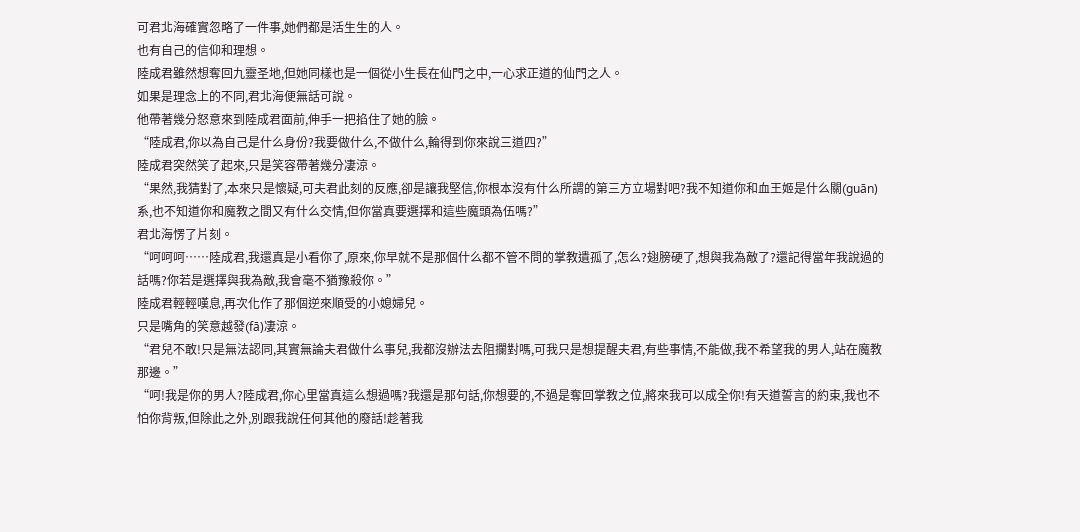可君北海確實忽略了一件事,她們都是活生生的人。
也有自己的信仰和理想。
陸成君雖然想奪回九靈圣地,但她同樣也是一個從小生長在仙門之中,一心求正道的仙門之人。
如果是理念上的不同,君北海便無話可說。
他帶著幾分怒意來到陸成君面前,伸手一把掐住了她的臉。
“陸成君,你以為自己是什么身份?我要做什么,不做什么,輪得到你來說三道四?”
陸成君突然笑了起來,只是笑容帶著幾分凄涼。
“果然,我猜對了,本來只是懷疑,可夫君此刻的反應,卻是讓我堅信,你根本沒有什么所謂的第三方立場對吧?我不知道你和血王姬是什么關(guān)系,也不知道你和魔教之間又有什么交情,但你當真要選擇和這些魔頭為伍嗎?”
君北海愣了片刻。
“呵呵呵……陸成君,我還真是小看你了,原來,你早就不是那個什么都不管不問的掌教遺孤了,怎么?翅膀硬了,想與我為敵了?還記得當年我說過的話嗎?你若是選擇與我為敵,我會毫不猶豫殺你。”
陸成君輕輕嘆息,再次化作了那個逆來順受的小媳婦兒。
只是嘴角的笑意越發(fā)凄涼。
“君兒不敢!只是無法認同,其實無論夫君做什么事兒,我都沒辦法去阻攔對嗎,可我只是想提醒夫君,有些事情,不能做,我不希望我的男人,站在魔教那邊。”
“呵!我是你的男人?陸成君,你心里當真這么想過嗎?我還是那句話,你想要的,不過是奪回掌教之位,將來我可以成全你!有天道誓言的約束,我也不怕你背叛,但除此之外,別跟我說任何其他的廢話!趁著我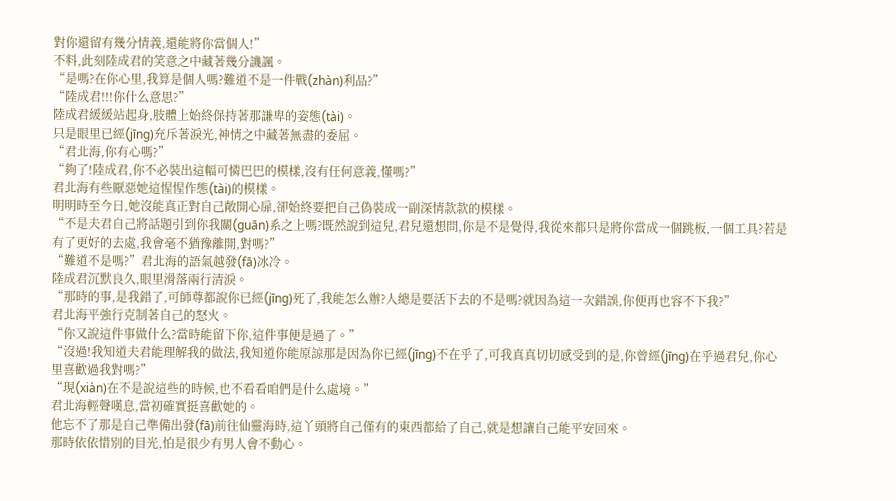對你還留有幾分情義,還能將你當個人!”
不料,此刻陸成君的笑意之中藏著幾分譏諷。
“是嗎?在你心里,我算是個人嗎?難道不是一件戰(zhàn)利品?”
“陸成君!!!你什么意思?”
陸成君緩緩站起身,肢體上始終保持著那謙卑的姿態(tài)。
只是眼里已經(jīng)充斥著淚光,神情之中藏著無盡的委屈。
“君北海,你有心嗎?”
“夠了!陸成君,你不必裝出這幅可憐巴巴的模樣,沒有任何意義,懂嗎?”
君北海有些厭惡她這惺惺作態(tài)的模樣。
明明時至今日,她沒能真正對自己敞開心扉,卻始終要把自己偽裝成一副深情款款的模樣。
“不是夫君自己將話題引到你我關(guān)系之上嗎?既然說到這兒,君兒還想問,你是不是覺得,我從來都只是將你當成一個跳板,一個工具?若是有了更好的去處,我會毫不猶豫離開,對嗎?”
“難道不是嗎?”君北海的語氣越發(fā)冰冷。
陸成君沉默良久,眼里滑落兩行清淚。
“那時的事,是我錯了,可師尊都說你已經(jīng)死了,我能怎么辦?人總是要活下去的不是嗎?就因為這一次錯誤,你便再也容不下我?”
君北海平強行克制著自己的怒火。
“你又說這件事做什么?當時能留下你,這件事便是過了。”
“沒過!我知道夫君能理解我的做法,我知道你能原諒那是因為你已經(jīng)不在乎了,可我真真切切感受到的是,你曾經(jīng)在乎過君兒,你心里喜歡過我對嗎?”
“現(xiàn)在不是說這些的時候,也不看看咱們是什么處境。”
君北海輕聲嘆息,當初確實挺喜歡她的。
他忘不了那是自己準備出發(fā)前往仙靈海時,這丫頭將自己僅有的東西都給了自己,就是想讓自己能平安回來。
那時依依惜別的目光,怕是很少有男人會不動心。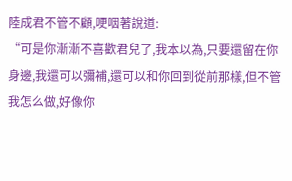陸成君不管不顧,哽咽著說道:
“可是你漸漸不喜歡君兒了,我本以為,只要還留在你身邊,我還可以彌補,還可以和你回到從前那樣,但不管我怎么做,好像你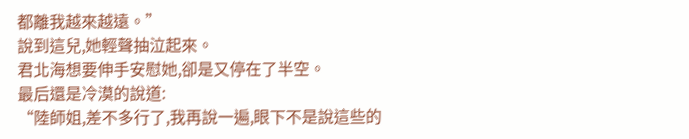都離我越來越遠。”
說到這兒,她輕聲抽泣起來。
君北海想要伸手安慰她,卻是又停在了半空。
最后還是冷漠的說道:
“陸師姐,差不多行了,我再說一遍,眼下不是說這些的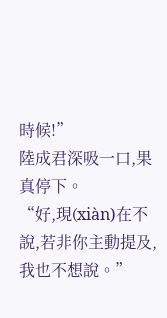時候!”
陸成君深吸一口,果真停下。
“好,現(xiàn)在不說,若非你主動提及,我也不想說。”